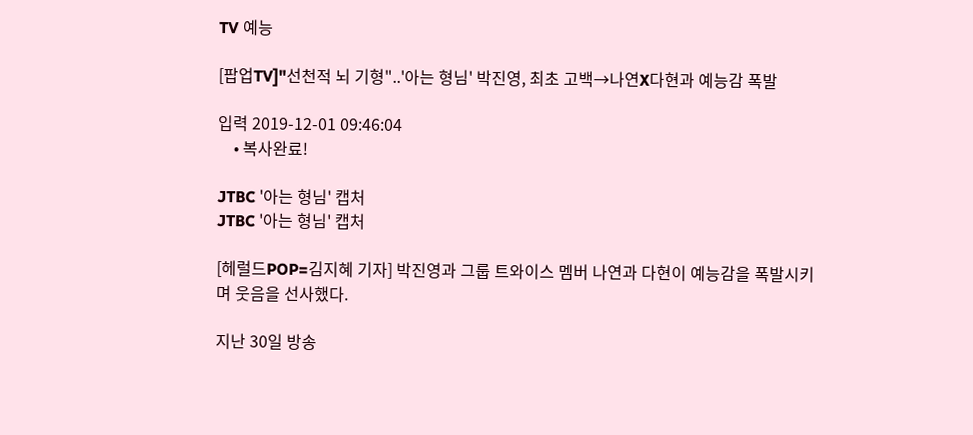TV 예능

[팝업TV]"선천적 뇌 기형"..'아는 형님' 박진영, 최초 고백→나연X다현과 예능감 폭발

입력 2019-12-01 09:46:04
    • 복사완료!

JTBC '아는 형님' 캡처
JTBC '아는 형님' 캡처

[헤럴드POP=김지혜 기자] 박진영과 그룹 트와이스 멤버 나연과 다현이 예능감을 폭발시키며 웃음을 선사했다.

지난 30일 방송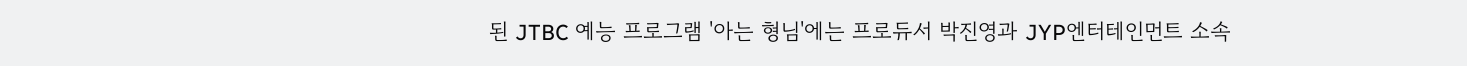된 JTBC 예능 프로그램 '아는 형님'에는 프로듀서 박진영과 JYP엔터테인먼트 소속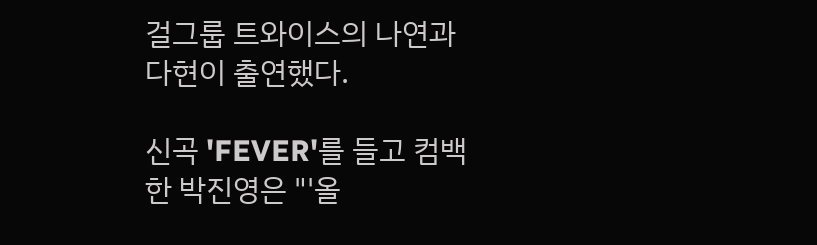걸그룹 트와이스의 나연과 다현이 출연했다.

신곡 'FEVER'를 들고 컴백한 박진영은 "'올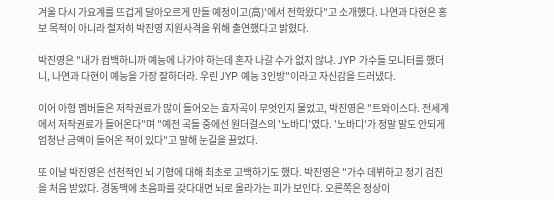겨울 다시 가요계를 뜨겁게 달아오르게 만들 예정이고(高)'에서 전학왔다"고 소개했다. 나연과 다현은 홍보 목적이 아니라 철저히 박진영 지원사격을 위해 출연했다고 밝혔다.

박진영은 "내가 컴백하니까 예능에 나가야 하는데 혼자 나갈 수가 없지 않냐. JYP 가수들 모니터를 했더니, 나연과 다현이 예능을 가장 잘하더라. 우린 JYP 예능 3인방"이라고 자신감을 드러냈다.

이어 아형 멤버들은 저작권료가 많이 들어오는 효자곡이 무엇인지 물었고, 박진영은 "트와이스다. 전세계에서 저작권료가 들어온다"며 "예전 곡들 중에선 원더걸스의 '노바디'였다. '노바디'가 정말 말도 안되게 엄청난 금액이 들어온 적이 있다"고 말해 눈길을 끌었다.

또 이날 박진영은 선천적인 뇌 기형에 대해 최초로 고백하기도 했다. 박진영은 "가수 데뷔하고 정기 검진을 처음 받았다. 경동맥에 초음파를 갖다대면 뇌로 올라가는 피가 보인다. 오른쪽은 정상이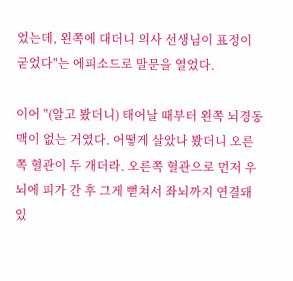었는데, 왼쪽에 대더니 의사 선생님이 표정이 굳었다"는 에피소드로 말문을 열었다.

이어 "(알고 봤더니) 태어날 때부터 왼쪽 뇌경동맥이 없는 거였다. 어떻게 살았나 봤더니 오른쪽 혈관이 두 개더라. 오른쪽 혈관으로 먼저 우뇌에 피가 간 후 그게 뻗쳐서 좌뇌까지 연결돼 있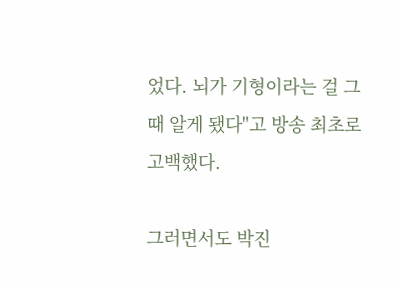었다. 뇌가 기형이라는 걸 그때 알게 됐다"고 방송 최초로 고백했다.

그러면서도 박진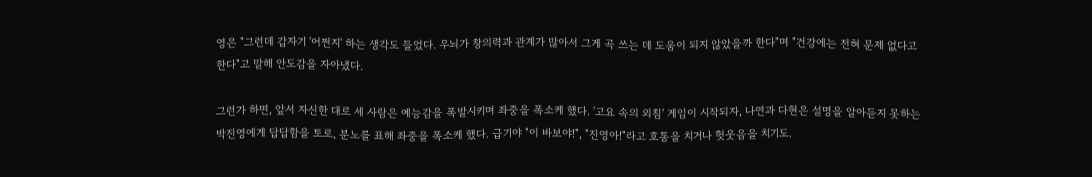영은 "그런데 갑자기 '어쩐지' 하는 생각도 들었다. 우뇌가 창의력과 관계가 많아서 그게 곡 쓰는 데 도움이 되지 않았을까 한다"며 "건강에는 전혀 문제 없다고 한다"고 말해 안도감을 자아냈다.

그런가 하면, 앞서 자신한 대로 세 사람은 예능감을 폭발시키며 좌중을 폭소케 했다. '고요 속의 외침' 게임이 시작되자, 나연과 다현은 설명을 알아듣지 못하는 박진영에게 답답함을 토로, 분노를 표해 좌중을 폭소케 했다. 급기야 "이 바보야!", "진영아!"라고 호통을 치거나 헛웃음을 치기도.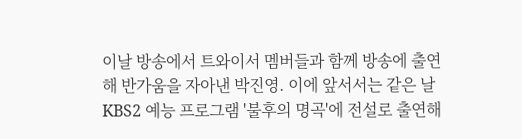이날 방송에서 트와이서 멤버들과 함께 방송에 출연해 반가움을 자아낸 박진영. 이에 앞서서는 같은 날 KBS2 예능 프로그램 '불후의 명곡'에 전설로 출연해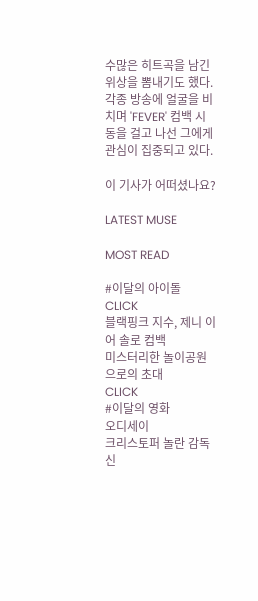수많은 히트곡을 남긴 위상을 뽐내기도 했다. 각종 방송에 얼굴을 비치며 'FEVER' 컴백 시동을 걸고 나선 그에게 관심이 집중되고 있다.

이 기사가 어떠셨나요?

LATEST MUSE

MOST READ

#이달의 아이돌
CLICK
블랙핑크 지수, 제니 이어 솔로 컴백
미스터리한 놀이공원으로의 초대
CLICK
#이달의 영화
오디세이
크리스토퍼 놀란 감독 신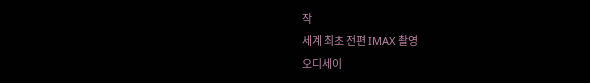작
세계 최초 전편 IMAX 촬영
오디세이